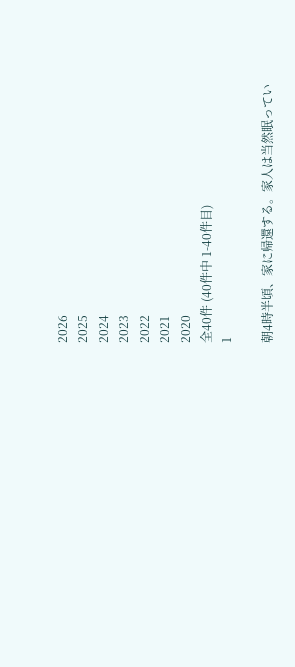2026
2025
2024
2023
2022
2021
2020
全40件 (40件中 1-40件目)
1

朝4時半頃、家に帰還する。家人は当然眠ってい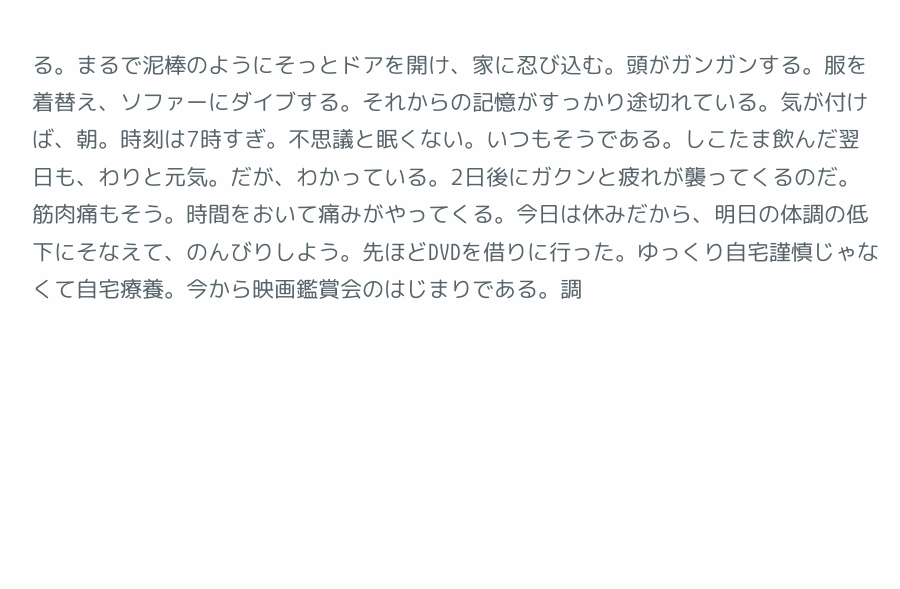る。まるで泥棒のようにそっとドアを開け、家に忍び込む。頭がガンガンする。服を着替え、ソファーにダイブする。それからの記憶がすっかり途切れている。気が付けば、朝。時刻は7時すぎ。不思議と眠くない。いつもそうである。しこたま飲んだ翌日も、わりと元気。だが、わかっている。2日後にガクンと疲れが襲ってくるのだ。筋肉痛もそう。時間をおいて痛みがやってくる。今日は休みだから、明日の体調の低下にそなえて、のんびりしよう。先ほどDVDを借りに行った。ゆっくり自宅謹慎じゃなくて自宅療養。今から映画鑑賞会のはじまりである。調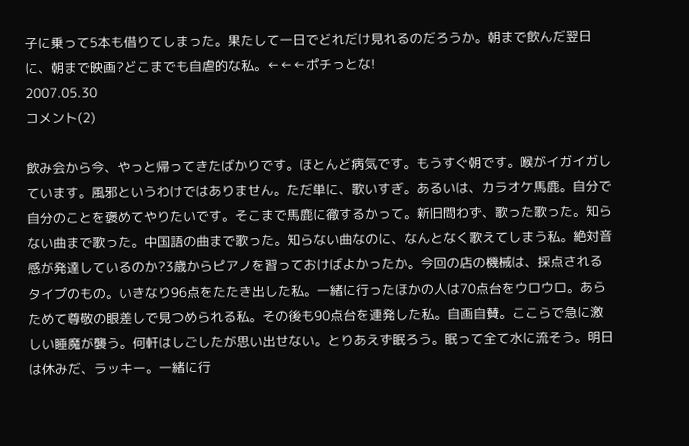子に乗って5本も借りてしまった。果たして一日でどれだけ見れるのだろうか。朝まで飲んだ翌日に、朝まで映画?どこまでも自虐的な私。←←←ポチっとな!
2007.05.30
コメント(2)

飲み会から今、やっと帰ってきたばかりです。ほとんど病気です。もうすぐ朝です。喉がイガイガしています。風邪というわけではありません。ただ単に、歌いすぎ。あるいは、カラオケ馬鹿。自分で自分のことを褒めてやりたいです。そこまで馬鹿に徹するかって。新旧問わず、歌った歌った。知らない曲まで歌った。中国語の曲まで歌った。知らない曲なのに、なんとなく歌えてしまう私。絶対音感が発達しているのか?3歳からピアノを習っておけばよかったか。今回の店の機械は、採点されるタイプのもの。いきなり96点をたたき出した私。一緒に行ったほかの人は70点台をウロウロ。あらためて尊敬の眼差しで見つめられる私。その後も90点台を連発した私。自画自賛。ここらで急に激しい睡魔が襲う。何軒はしごしたが思い出せない。とりあえず眠ろう。眠って全て水に流そう。明日は休みだ、ラッキー。一緒に行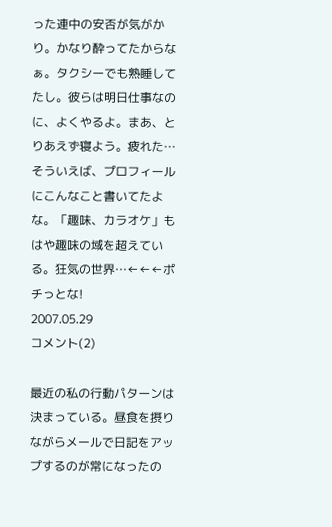った連中の安否が気がかり。かなり酔ってたからなぁ。タクシーでも熟睡してたし。彼らは明日仕事なのに、よくやるよ。まあ、とりあえず寝よう。疲れた…そういえば、プロフィールにこんなこと書いてたよな。「趣味、カラオケ」もはや趣味の域を超えている。狂気の世界…←←←ポチっとな!
2007.05.29
コメント(2)

最近の私の行動パターンは決まっている。昼食を摂りながらメールで日記をアップするのが常になったの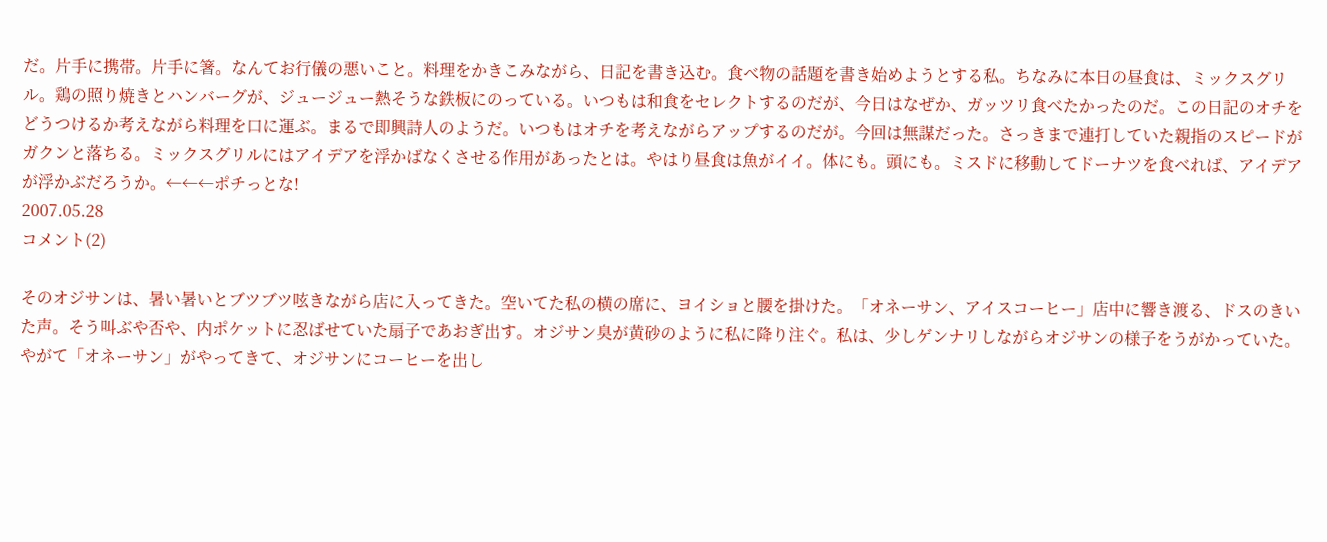だ。片手に携帯。片手に箸。なんてお行儀の悪いこと。料理をかきこみながら、日記を書き込む。食べ物の話題を書き始めようとする私。ちなみに本日の昼食は、ミックスグリル。鶏の照り焼きとハンバーグが、ジュージュー熱そうな鉄板にのっている。いつもは和食をセレクトするのだが、今日はなぜか、ガッツリ食べたかったのだ。この日記のオチをどうつけるか考えながら料理を口に運ぶ。まるで即興詩人のようだ。いつもはオチを考えながらアップするのだが。今回は無謀だった。さっきまで連打していた親指のスピードがガクンと落ちる。ミックスグリルにはアイデアを浮かばなくさせる作用があったとは。やはり昼食は魚がイイ。体にも。頭にも。ミスドに移動してドーナツを食べれば、アイデアが浮かぶだろうか。←←←ポチっとな!
2007.05.28
コメント(2)

そのオジサンは、暑い暑いとブツブツ呟きながら店に入ってきた。空いてた私の横の席に、ヨイショと腰を掛けた。「オネーサン、アイスコーヒー」店中に響き渡る、ドスのきいた声。そう叫ぶや否や、内ポケットに忍ばせていた扇子であおぎ出す。オジサン臭が黄砂のように私に降り注ぐ。私は、少しゲンナリしながらオジサンの様子をうがかっていた。やがて「オネーサン」がやってきて、オジサンにコーヒーを出し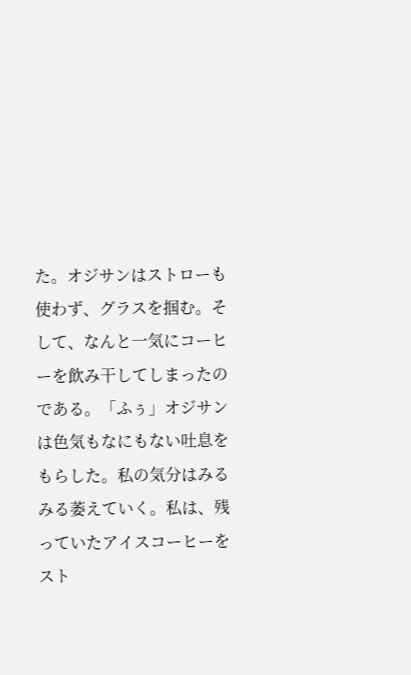た。オジサンはストローも使わず、グラスを掴む。そして、なんと一気にコーヒーを飲み干してしまったのである。「ふぅ」オジサンは色気もなにもない吐息をもらした。私の気分はみるみる萎えていく。私は、残っていたアイスコーヒーをスト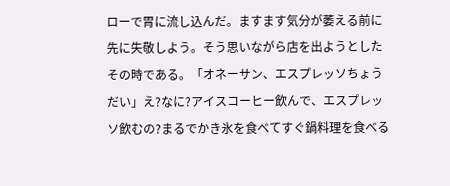ローで胃に流し込んだ。ますます気分が萎える前に先に失敬しよう。そう思いながら店を出ようとしたその時である。「オネーサン、エスプレッソちょうだい」え?なに?アイスコーヒー飲んで、エスプレッソ飲むの?まるでかき氷を食べてすぐ鍋料理を食べる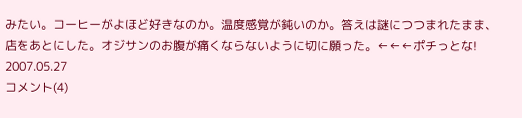みたい。コーヒーがよほど好きなのか。温度感覚が鈍いのか。答えは謎につつまれたまま、店をあとにした。オジサンのお腹が痛くならないように切に願った。←←←ポチっとな!
2007.05.27
コメント(4)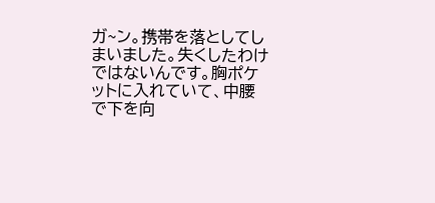ガ~ン。携帯を落としてしまいました。失くしたわけではないんです。胸ポケットに入れていて、中腰で下を向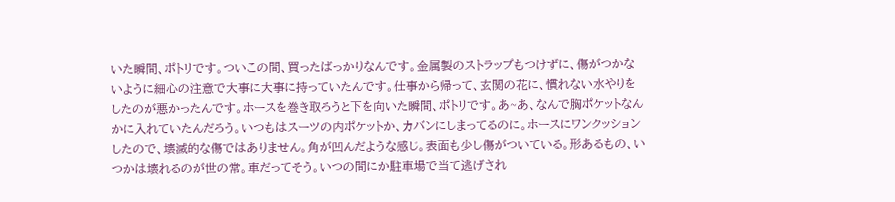いた瞬間、ポトリです。ついこの間、買ったばっかりなんです。金属製のストラップもつけずに、傷がつかないように細心の注意で大事に大事に持っていたんです。仕事から帰って、玄関の花に、慣れない水やりをしたのが悪かったんです。ホースを巻き取ろうと下を向いた瞬間、ポトリです。あ~あ、なんで胸ポケットなんかに入れていたんだろう。いつもはスーツの内ポケットか、カバンにしまってるのに。ホースにワンクッションしたので、壊滅的な傷ではありません。角が凹んだような感じ。表面も少し傷がついている。形あるもの、いつかは壊れるのが世の常。車だってそう。いつの間にか駐車場で当て逃げされ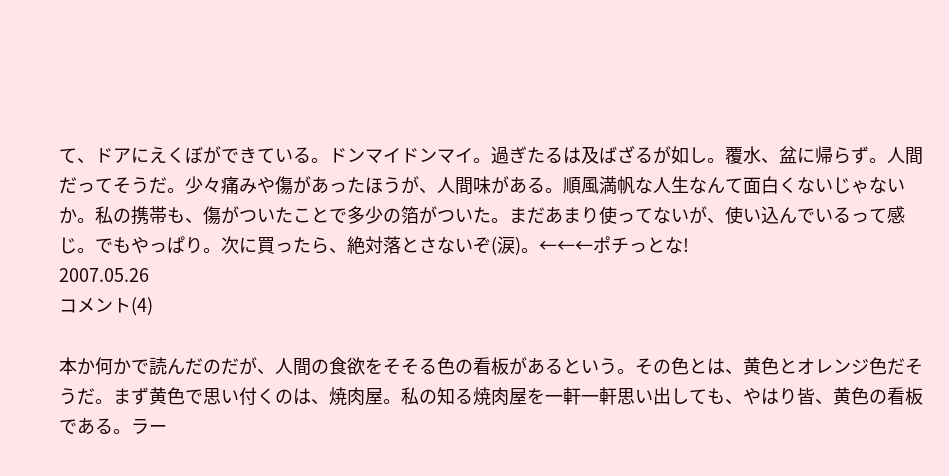て、ドアにえくぼができている。ドンマイドンマイ。過ぎたるは及ばざるが如し。覆水、盆に帰らず。人間だってそうだ。少々痛みや傷があったほうが、人間味がある。順風満帆な人生なんて面白くないじゃないか。私の携帯も、傷がついたことで多少の箔がついた。まだあまり使ってないが、使い込んでいるって感じ。でもやっぱり。次に買ったら、絶対落とさないぞ(涙)。←←←ポチっとな!
2007.05.26
コメント(4)

本か何かで読んだのだが、人間の食欲をそそる色の看板があるという。その色とは、黄色とオレンジ色だそうだ。まず黄色で思い付くのは、焼肉屋。私の知る焼肉屋を一軒一軒思い出しても、やはり皆、黄色の看板である。ラー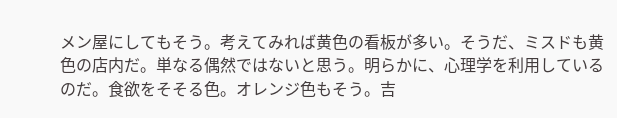メン屋にしてもそう。考えてみれば黄色の看板が多い。そうだ、ミスドも黄色の店内だ。単なる偶然ではないと思う。明らかに、心理学を利用しているのだ。食欲をそそる色。オレンジ色もそう。吉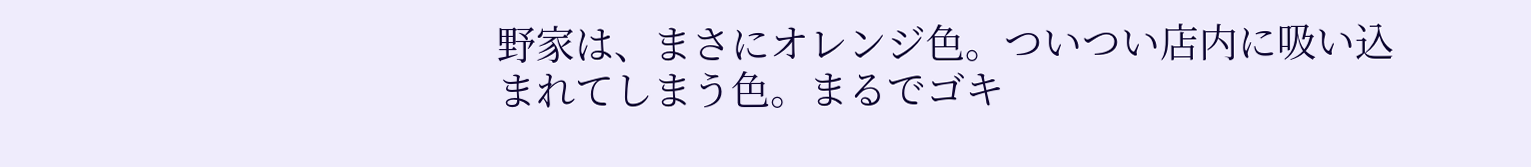野家は、まさにオレンジ色。ついつい店内に吸い込まれてしまう色。まるでゴキ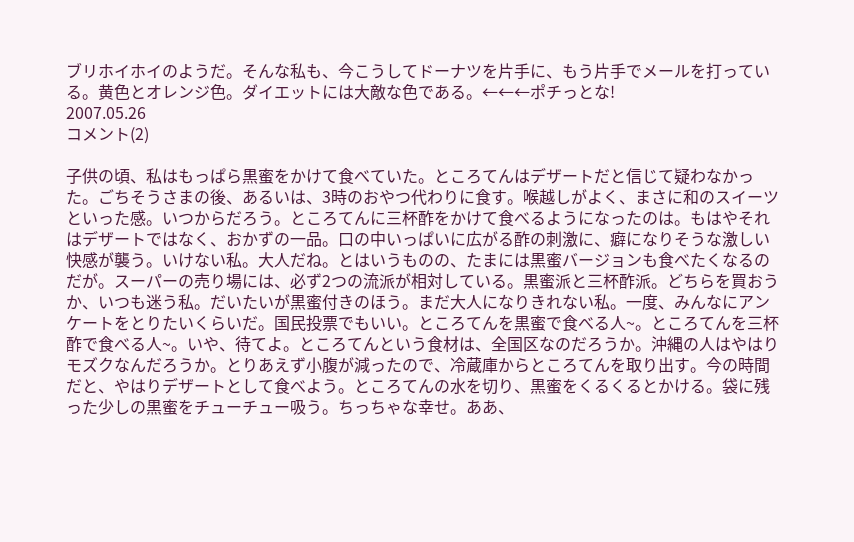ブリホイホイのようだ。そんな私も、今こうしてドーナツを片手に、もう片手でメールを打っている。黄色とオレンジ色。ダイエットには大敵な色である。←←←ポチっとな!
2007.05.26
コメント(2)

子供の頃、私はもっぱら黒蜜をかけて食べていた。ところてんはデザートだと信じて疑わなかった。ごちそうさまの後、あるいは、3時のおやつ代わりに食す。喉越しがよく、まさに和のスイーツといった感。いつからだろう。ところてんに三杯酢をかけて食べるようになったのは。もはやそれはデザートではなく、おかずの一品。口の中いっぱいに広がる酢の刺激に、癖になりそうな激しい快感が襲う。いけない私。大人だね。とはいうものの、たまには黒蜜バージョンも食べたくなるのだが。スーパーの売り場には、必ず2つの流派が相対している。黒蜜派と三杯酢派。どちらを買おうか、いつも迷う私。だいたいが黒蜜付きのほう。まだ大人になりきれない私。一度、みんなにアンケートをとりたいくらいだ。国民投票でもいい。ところてんを黒蜜で食べる人~。ところてんを三杯酢で食べる人~。いや、待てよ。ところてんという食材は、全国区なのだろうか。沖縄の人はやはりモズクなんだろうか。とりあえず小腹が減ったので、冷蔵庫からところてんを取り出す。今の時間だと、やはりデザートとして食べよう。ところてんの水を切り、黒蜜をくるくるとかける。袋に残った少しの黒蜜をチューチュー吸う。ちっちゃな幸せ。ああ、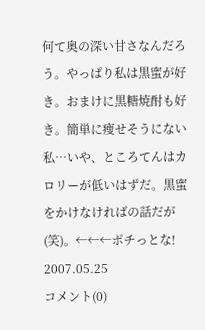何て奥の深い甘さなんだろう。やっぱり私は黒蜜が好き。おまけに黒糖焼酎も好き。簡単に痩せそうにない私…いや、ところてんはカロリーが低いはずだ。黒蜜をかけなければの話だが(笑)。←←←ポチっとな!
2007.05.25
コメント(0)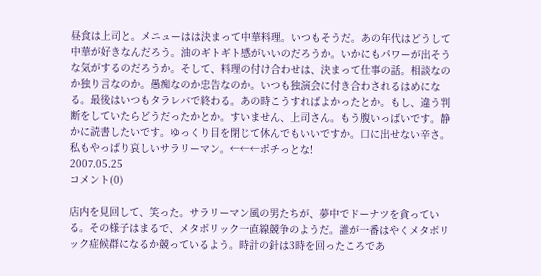昼食は上司と。メニューはは決まって中華料理。いつもそうだ。あの年代はどうして中華が好きなんだろう。油のギトギト感がいいのだろうか。いかにもパワーが出そうな気がするのだろうか。そして、料理の付け合わせは、決まって仕事の話。相談なのか独り言なのか。愚痴なのか忠告なのか。いつも独演会に付き合わされるはめになる。最後はいつもタラレバで終わる。あの時こうすればよかったとか。もし、違う判断をしていたらどうだったかとか。すいません、上司さん。もう腹いっばいです。静かに読書したいです。ゆっくり目を閉じて休んでもいいですか。口に出せない辛さ。私もやっぱり哀しいサラリーマン。←←←ポチっとな!
2007.05.25
コメント(0)

店内を見回して、笑った。サラリーマン風の男たちが、夢中でドーナツを貪っている。その様子はまるで、メタボリック一直線競争のようだ。誰が一番はやくメタボリック症候群になるか競っているよう。時計の針は3時を回ったころであ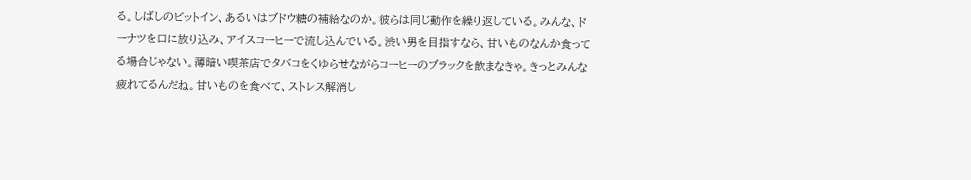る。しばしのビットイン、あるいはブドウ糖の補給なのか。彼らは同じ動作を繰り返している。みんな、ドーナツを口に放り込み、アイスコーヒーで流し込んでいる。渋い男を目指すなら、甘いものなんか食ってる場合じゃない。薄暗い喫茶店でタバコをくゆらせながらコーヒーのブラックを飲まなきゃ。きっとみんな疲れてるんだね。甘いものを食べて、ストレス解消し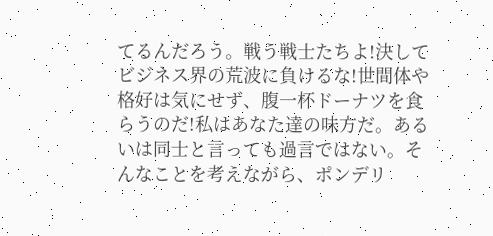てるんだろう。戦う戦士たちよ!決してビジネス界の荒波に負けるな!世間体や格好は気にせず、腹一杯ドーナツを食らうのだ!私はあなた達の味方だ。あるいは同士と言っても過言ではない。そんなことを考えながら、ポンデリ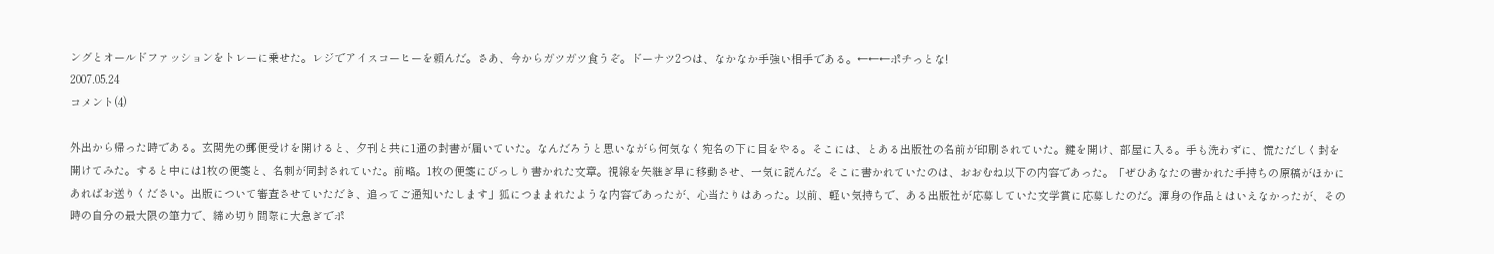ングとオールドファッションをトレーに乗せた。レジでアイスコーヒーを頼んだ。さあ、今からガツガツ食うぞ。ドーナツ2つは、なかなか手強い相手である。←←←ポチっとな!
2007.05.24
コメント(4)

外出から帰った時である。玄関先の郵便受けを開けると、夕刊と共に1通の封書が届いていた。なんだろうと思いながら何気なく宛名の下に目をやる。そこには、とある出版社の名前が印刷されていた。鍵を開け、部屋に入る。手も洗わずに、慌ただしく封を開けてみた。すると中には1枚の便箋と、名刺が同封されていた。前略。1枚の便箋にびっしり書かれた文章。視線を矢継ぎ早に移動させ、一気に読んだ。そこに書かれていたのは、おおむね以下の内容であった。「ぜひあなたの書かれた手持ちの原稿がほかにあればお送りください。出版について審査させていただき、追ってご通知いたします」狐につままれたような内容であったが、心当たりはあった。以前、軽い気持ちで、ある出版社が応募していた文学賞に応募したのだ。渾身の作品とはいえなかったが、その時の自分の最大限の筆力で、締め切り間際に大急ぎでポ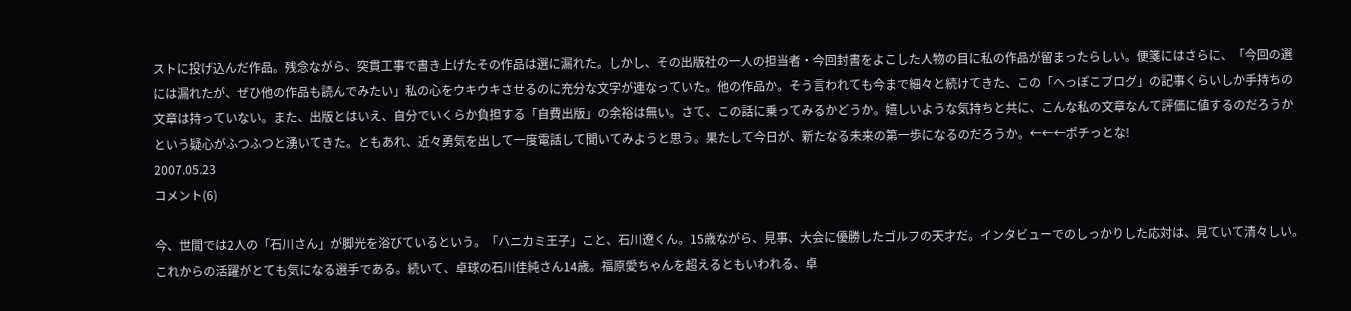ストに投げ込んだ作品。残念ながら、突貫工事で書き上げたその作品は選に漏れた。しかし、その出版社の一人の担当者・今回封書をよこした人物の目に私の作品が留まったらしい。便箋にはさらに、「今回の選には漏れたが、ぜひ他の作品も読んでみたい」私の心をウキウキさせるのに充分な文字が連なっていた。他の作品か。そう言われても今まで細々と続けてきた、この「へっぽこブログ」の記事くらいしか手持ちの文章は持っていない。また、出版とはいえ、自分でいくらか負担する「自費出版」の余裕は無い。さて、この話に乗ってみるかどうか。嬉しいような気持ちと共に、こんな私の文章なんて評価に値するのだろうかという疑心がふつふつと湧いてきた。ともあれ、近々勇気を出して一度電話して聞いてみようと思う。果たして今日が、新たなる未来の第一歩になるのだろうか。←←←ポチっとな!
2007.05.23
コメント(6)

今、世間では2人の「石川さん」が脚光を浴びているという。「ハニカミ王子」こと、石川遼くん。15歳ながら、見事、大会に優勝したゴルフの天才だ。インタビューでのしっかりした応対は、見ていて清々しい。これからの活躍がとても気になる選手である。続いて、卓球の石川佳純さん14歳。福原愛ちゃんを超えるともいわれる、卓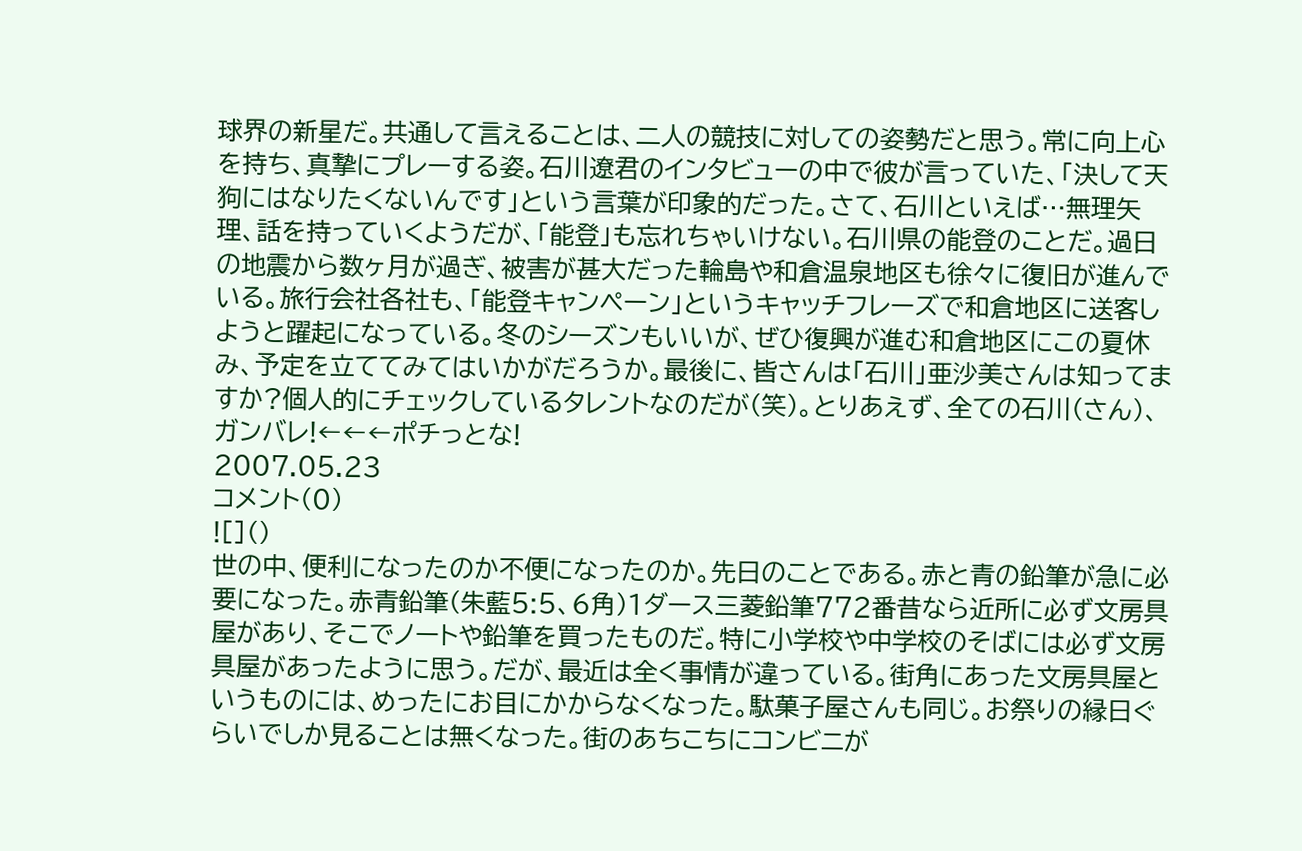球界の新星だ。共通して言えることは、二人の競技に対しての姿勢だと思う。常に向上心を持ち、真摯にプレーする姿。石川遼君のインタビューの中で彼が言っていた、「決して天狗にはなりたくないんです」という言葉が印象的だった。さて、石川といえば…無理矢理、話を持っていくようだが、「能登」も忘れちゃいけない。石川県の能登のことだ。過日の地震から数ヶ月が過ぎ、被害が甚大だった輪島や和倉温泉地区も徐々に復旧が進んでいる。旅行会社各社も、「能登キャンペーン」というキャッチフレーズで和倉地区に送客しようと躍起になっている。冬のシーズンもいいが、ぜひ復興が進む和倉地区にこの夏休み、予定を立ててみてはいかがだろうか。最後に、皆さんは「石川」亜沙美さんは知ってますか?個人的にチェックしているタレントなのだが(笑)。とりあえず、全ての石川(さん)、ガンバレ!←←←ポチっとな!
2007.05.23
コメント(0)
![]()
世の中、便利になったのか不便になったのか。先日のことである。赤と青の鉛筆が急に必要になった。赤青鉛筆(朱藍5:5、6角)1ダース三菱鉛筆772番昔なら近所に必ず文房具屋があり、そこでノートや鉛筆を買ったものだ。特に小学校や中学校のそばには必ず文房具屋があったように思う。だが、最近は全く事情が違っている。街角にあった文房具屋というものには、めったにお目にかからなくなった。駄菓子屋さんも同じ。お祭りの縁日ぐらいでしか見ることは無くなった。街のあちこちにコンビニが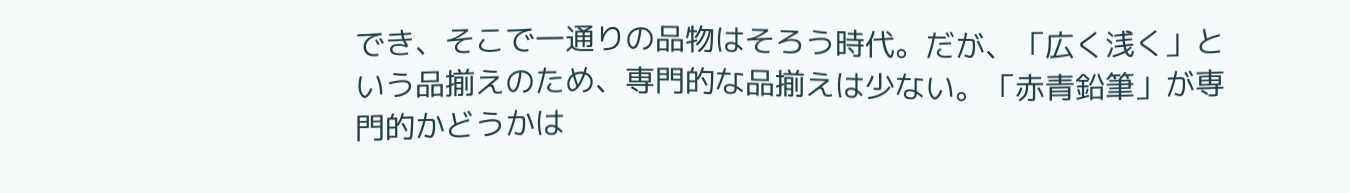でき、そこで一通りの品物はそろう時代。だが、「広く浅く」という品揃えのため、専門的な品揃えは少ない。「赤青鉛筆」が専門的かどうかは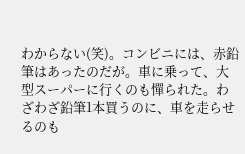わからない(笑)。コンビニには、赤鉛筆はあったのだが。車に乗って、大型スーパーに行くのも憚られた。わざわざ鉛筆1本買うのに、車を走らせるのも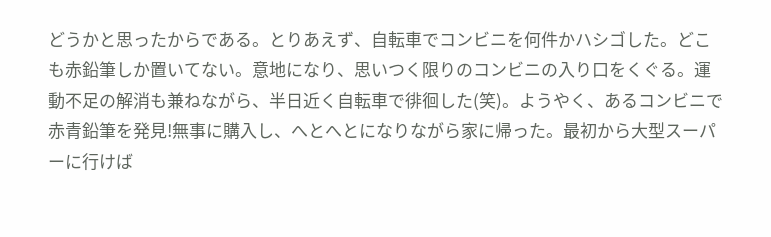どうかと思ったからである。とりあえず、自転車でコンビニを何件かハシゴした。どこも赤鉛筆しか置いてない。意地になり、思いつく限りのコンビニの入り口をくぐる。運動不足の解消も兼ねながら、半日近く自転車で徘徊した(笑)。ようやく、あるコンビニで赤青鉛筆を発見!無事に購入し、へとへとになりながら家に帰った。最初から大型スーパーに行けば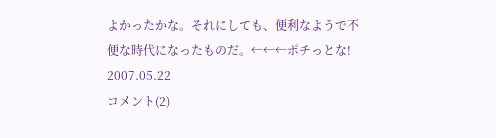よかったかな。それにしても、便利なようで不便な時代になったものだ。←←←ポチっとな!
2007.05.22
コメント(2)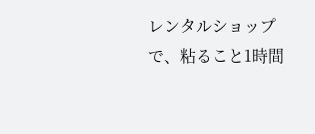レンタルショップで、粘ること1時間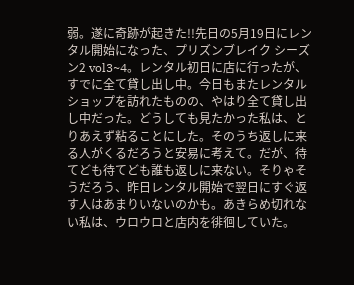弱。遂に奇跡が起きた!!先日の5月19日にレンタル開始になった、プリズンブレイク シーズン2 vol3~4。レンタル初日に店に行ったが、すでに全て貸し出し中。今日もまたレンタルショップを訪れたものの、やはり全て貸し出し中だった。どうしても見たかった私は、とりあえず粘ることにした。そのうち返しに来る人がくるだろうと安易に考えて。だが、待てども待てども誰も返しに来ない。そりゃそうだろう、昨日レンタル開始で翌日にすぐ返す人はあまりいないのかも。あきらめ切れない私は、ウロウロと店内を徘徊していた。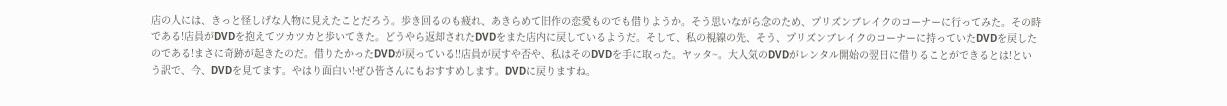店の人には、きっと怪しげな人物に見えたことだろう。歩き回るのも疲れ、あきらめて旧作の恋愛ものでも借りようか。そう思いながら念のため、プリズンブレイクのコーナーに行ってみた。その時である!店員がDVDを抱えてツカツカと歩いてきた。どうやら返却されたDVDをまた店内に戻しているようだ。そして、私の視線の先、そう、プリズンブレイクのコーナーに持っていたDVDを戻したのである!まさに奇跡が起きたのだ。借りたかったDVDが戻っている!!店員が戻すや否や、私はそのDVDを手に取った。ヤッタ~。大人気のDVDがレンタル開始の翌日に借りることができるとは!という訳で、今、DVDを見てます。やはり面白い!ぜひ皆さんにもおすすめします。DVDに戻りますね。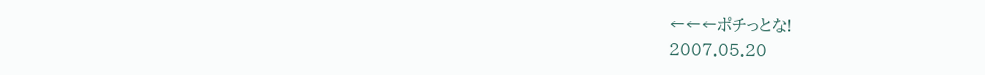←←←ポチっとな!
2007.05.20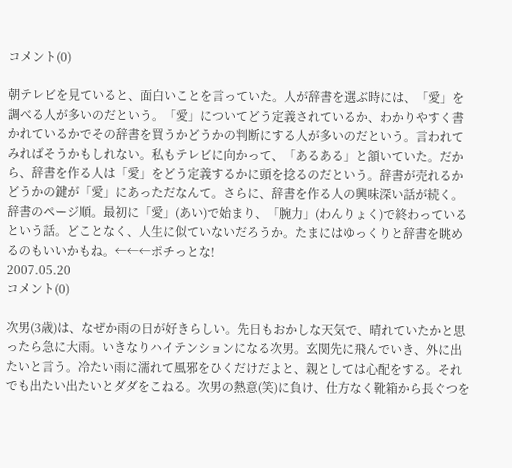コメント(0)

朝テレビを見ていると、面白いことを言っていた。人が辞書を選ぶ時には、「愛」を調べる人が多いのだという。「愛」についてどう定義されているか、わかりやすく書かれているかでその辞書を買うかどうかの判断にする人が多いのだという。言われてみればそうかもしれない。私もテレビに向かって、「あるある」と頷いていた。だから、辞書を作る人は「愛」をどう定義するかに頭を捻るのだという。辞書が売れるかどうかの鍵が「愛」にあっただなんて。さらに、辞書を作る人の興味深い話が続く。辞書のページ順。最初に「愛」(あい)で始まり、「腕力」(わんりょく)で終わっているという話。どことなく、人生に似ていないだろうか。たまにはゆっくりと辞書を眺めるのもいいかもね。←←←ポチっとな!
2007.05.20
コメント(0)

次男(3歳)は、なぜか雨の日が好きらしい。先日もおかしな天気で、晴れていたかと思ったら急に大雨。いきなりハイテンションになる次男。玄関先に飛んでいき、外に出たいと言う。冷たい雨に濡れて風邪をひくだけだよと、親としては心配をする。それでも出たい出たいとダダをこねる。次男の熱意(笑)に負け、仕方なく靴箱から長ぐつを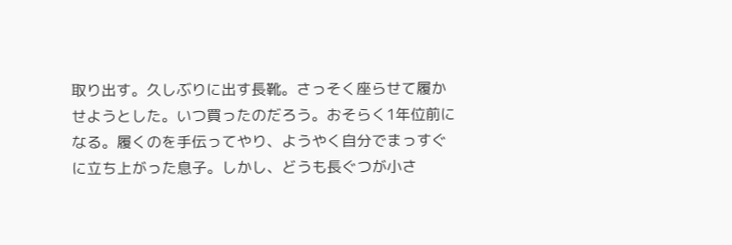取り出す。久しぶりに出す長靴。さっそく座らせて履かせようとした。いつ買ったのだろう。おそらく1年位前になる。履くのを手伝ってやり、ようやく自分でまっすぐに立ち上がった息子。しかし、どうも長ぐつが小さ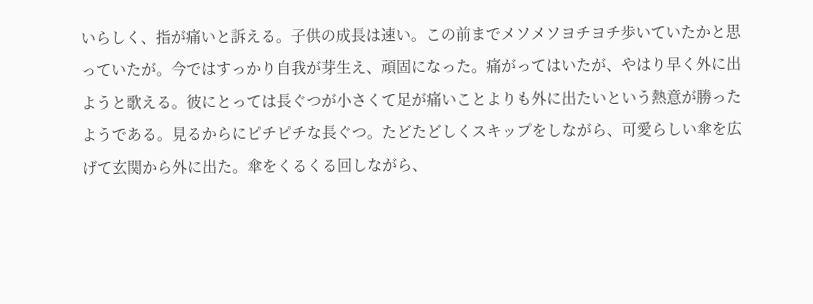いらしく、指が痛いと訴える。子供の成長は速い。この前までメソメソヨチヨチ歩いていたかと思っていたが。今ではすっかり自我が芽生え、頑固になった。痛がってはいたが、やはり早く外に出ようと歌える。彼にとっては長ぐつが小さくて足が痛いことよりも外に出たいという熱意が勝ったようである。見るからにピチピチな長ぐつ。たどたどしくスキップをしながら、可愛らしい傘を広げて玄関から外に出た。傘をくるくる回しながら、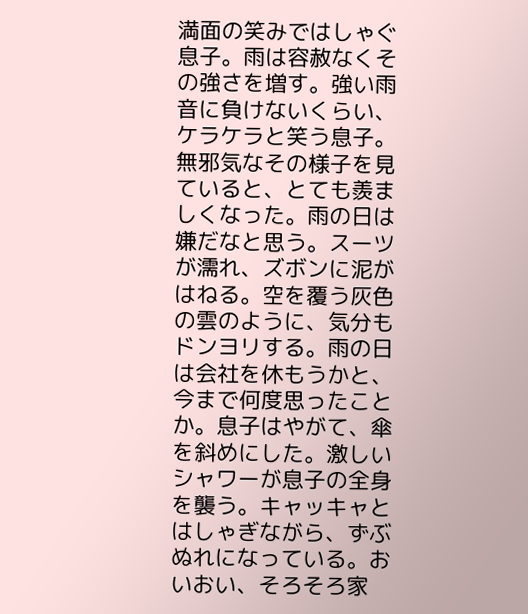満面の笑みではしゃぐ息子。雨は容赦なくその強さを増す。強い雨音に負けないくらい、ケラケラと笑う息子。無邪気なその様子を見ていると、とても羨ましくなった。雨の日は嫌だなと思う。スーツが濡れ、ズボンに泥がはねる。空を覆う灰色の雲のように、気分もドンヨリする。雨の日は会社を休もうかと、今まで何度思ったことか。息子はやがて、傘を斜めにした。激しいシャワーが息子の全身を襲う。キャッキャとはしゃぎながら、ずぶぬれになっている。おいおい、そろそろ家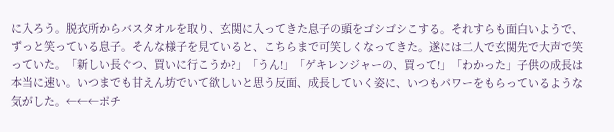に入ろう。脱衣所からバスタオルを取り、玄関に入ってきた息子の頭をゴシゴシこする。それすらも面白いようで、ずっと笑っている息子。そんな様子を見ていると、こちらまで可笑しくなってきた。遂には二人で玄関先で大声で笑っていた。「新しい長ぐつ、買いに行こうか?」「うん!」「ゲキレンジャーの、買って!」「わかった」子供の成長は本当に速い。いつまでも甘えん坊でいて欲しいと思う反面、成長していく姿に、いつもパワーをもらっているような気がした。←←←ポチ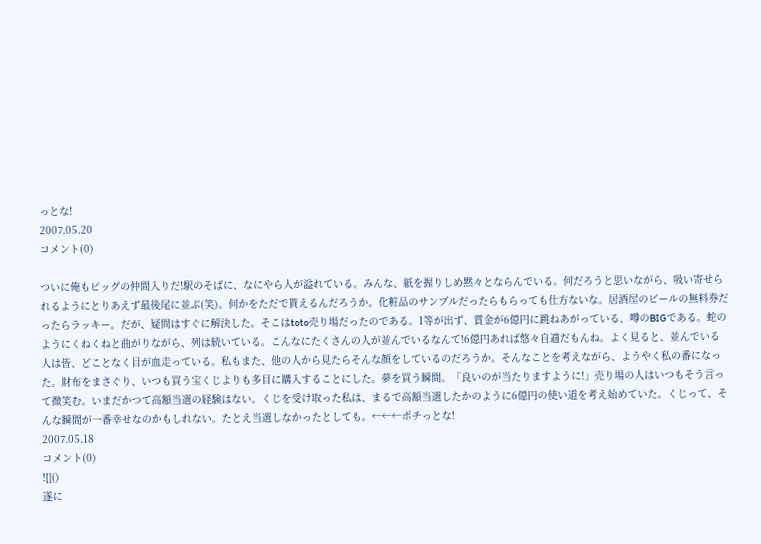っとな!
2007.05.20
コメント(0)

ついに俺もビッグの仲間入りだ!駅のそばに、なにやら人が溢れている。みんな、紙を握りしめ黙々とならんでいる。何だろうと思いながら、吸い寄せられるようにとりあえず最後尾に並ぶ(笑)。何かをただで貰えるんだろうか。化粧品のサンプルだったらもらっても仕方ないな。居酒屋のビールの無料券だったらラッキー。だが、疑問はすぐに解決した。そこはtoto売り場だったのである。1等が出ず、賞金が6億円に跳ねあがっている、噂のBIGである。蛇のようにくねくねと曲がりながら、列は続いている。こんなにたくさんの人が並んでいるなんて!6億円あれば悠々自適だもんね。よく見ると、並んでいる人は皆、どことなく目が血走っている。私もまた、他の人から見たらそんな顔をしているのだろうか。そんなことを考えながら、ようやく私の番になった。財布をまさぐり、いつも買う宝くじよりも多目に購入することにした。夢を買う瞬間。「良いのが当たりますように!」売り場の人はいつもそう言って微笑む。いまだかつて高額当選の経験はない。くじを受け取った私は、まるで高額当選したかのように6億円の使い道を考え始めていた。くじって、そんな瞬間が一番幸せなのかもしれない。たとえ当選しなかったとしても。←←←ポチっとな!
2007.05.18
コメント(0)
![]()
遂に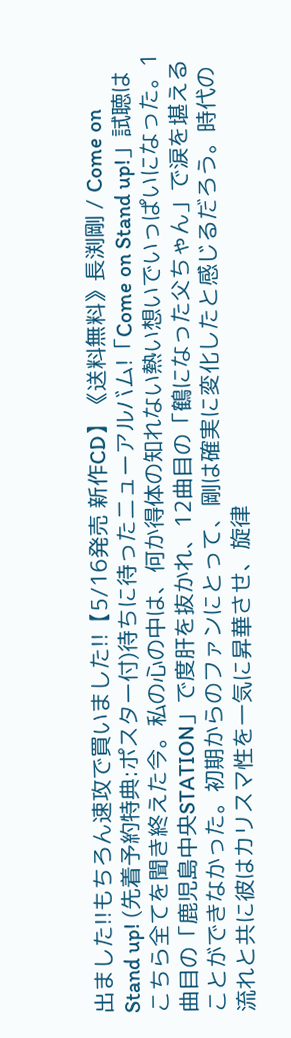出ました!!もちろん速攻で買いました!!【5/16発売 新作CD】《送料無料》長渕剛 / Come on Stand up! (先着予約特典:ポスター付)待ちに待ったニューアルバム!「Come on Stand up!」試聴はこちら全てを聞き終えた今。私の心の中は、何か得体の知れない熱い想いでいっぱいになった。1曲目の「鹿児島中央STATION」で度肝を抜かれ、12曲目の「鶴になった父ちゃん」で涙を堪えることができなかった。初期からのファンにとって、剛は確実に変化したと感じるだろう。時代の流れと共に彼はカリスマ性を一気に昇華させ、旋律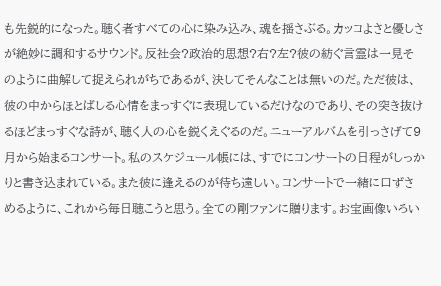も先鋭的になった。聴く者すべての心に染み込み、魂を揺さぶる。カッコよさと優しさが絶妙に調和するサウンド。反社会?政治的思想?右?左?彼の紡ぐ言霊は一見そのように曲解して捉えられがちであるが、決してそんなことは無いのだ。ただ彼は、彼の中からほとばしる心情をまっすぐに表現しているだけなのであり、その突き抜けるほどまっすぐな詩が、聴く人の心を鋭くえぐるのだ。ニューアルバムを引っさげて9月から始まるコンサート。私のスケジュール帳には、すでにコンサートの日程がしっかりと書き込まれている。また彼に逢えるのが待ち遠しい。コンサートで一緒に口ずさめるように、これから毎日聴こうと思う。全ての剛ファンに贈ります。お宝画像いろい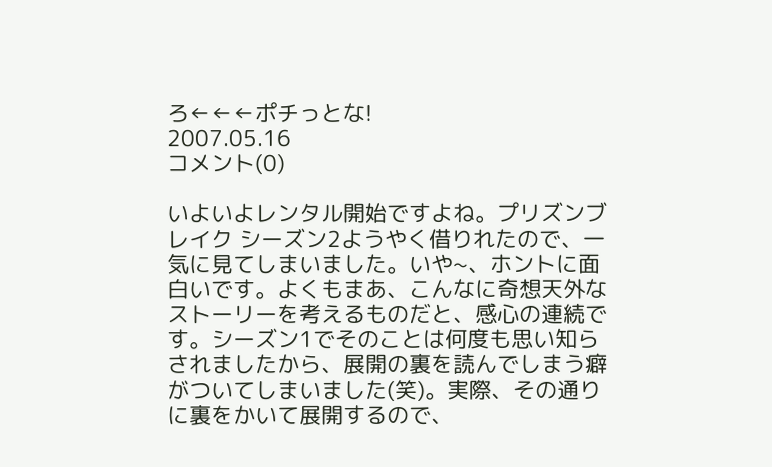ろ←←←ポチっとな!
2007.05.16
コメント(0)

いよいよレンタル開始ですよね。プリズンブレイク シーズン2ようやく借りれたので、一気に見てしまいました。いや~、ホントに面白いです。よくもまあ、こんなに奇想天外なストーリーを考えるものだと、感心の連続です。シーズン1でそのことは何度も思い知らされましたから、展開の裏を読んでしまう癖がついてしまいました(笑)。実際、その通りに裏をかいて展開するので、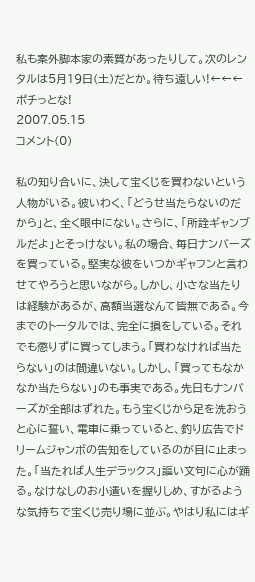私も案外脚本家の素質があったりして。次のレンタルは5月19日(土)だとか。待ち遠しい!←←←ポチっとな!
2007.05.15
コメント(0)

私の知り合いに、決して宝くじを買わないという人物がいる。彼いわく、「どうせ当たらないのだから」と、全く眼中にない。さらに、「所詮ギャンブルだよ」とそっけない。私の場合、毎日ナンバーズを買っている。堅実な彼をいつかギャフンと言わせてやろうと思いながら。しかし、小さな当たりは経験があるが、高額当選なんて皆無である。今までのトータルでは、完全に損をしている。それでも懲りずに買ってしまう。「買わなければ当たらない」のは間違いない。しかし、「買ってもなかなか当たらない」のも事実である。先日もナンバーズが全部はずれた。もう宝くじから足を洗おうと心に誓い、電車に乗っていると、釣り広告でドリームジャンボの告知をしているのが目に止まった。「当たれば人生デラックス」謳い文句に心が踊る。なけなしのお小遣いを握りしめ、すがるような気持ちで宝くじ売り場に並ぶ。やはり私にはギ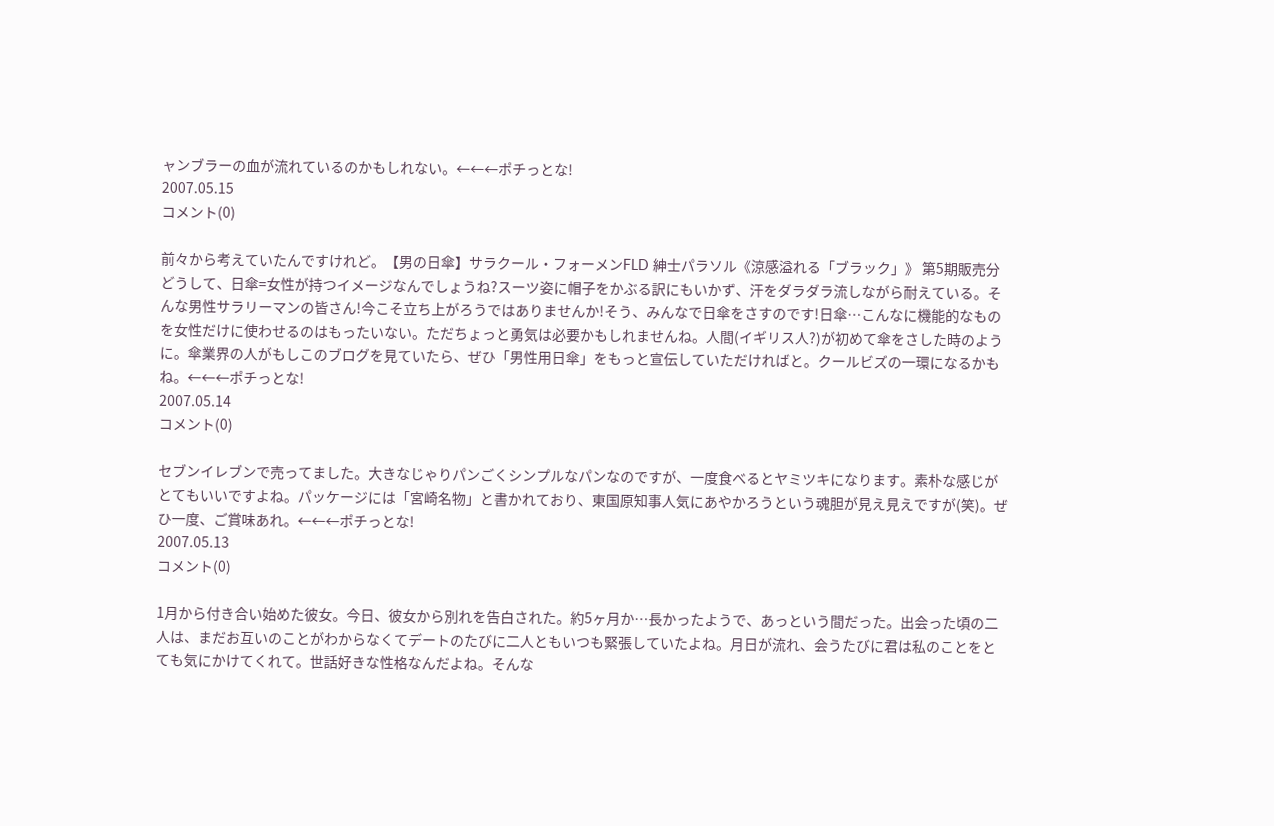ャンブラーの血が流れているのかもしれない。←←←ポチっとな!
2007.05.15
コメント(0)

前々から考えていたんですけれど。【男の日傘】サラクール・フォーメンFLD 紳士パラソル《涼感溢れる「ブラック」》 第5期販売分どうして、日傘=女性が持つイメージなんでしょうね?スーツ姿に帽子をかぶる訳にもいかず、汗をダラダラ流しながら耐えている。そんな男性サラリーマンの皆さん!今こそ立ち上がろうではありませんか!そう、みんなで日傘をさすのです!日傘…こんなに機能的なものを女性だけに使わせるのはもったいない。ただちょっと勇気は必要かもしれませんね。人間(イギリス人?)が初めて傘をさした時のように。傘業界の人がもしこのブログを見ていたら、ぜひ「男性用日傘」をもっと宣伝していただければと。クールビズの一環になるかもね。←←←ポチっとな!
2007.05.14
コメント(0)

セブンイレブンで売ってました。大きなじゃりパンごくシンプルなパンなのですが、一度食べるとヤミツキになります。素朴な感じがとてもいいですよね。パッケージには「宮崎名物」と書かれており、東国原知事人気にあやかろうという魂胆が見え見えですが(笑)。ぜひ一度、ご賞味あれ。←←←ポチっとな!
2007.05.13
コメント(0)

1月から付き合い始めた彼女。今日、彼女から別れを告白された。約5ヶ月か…長かったようで、あっという間だった。出会った頃の二人は、まだお互いのことがわからなくてデートのたびに二人ともいつも緊張していたよね。月日が流れ、会うたびに君は私のことをとても気にかけてくれて。世話好きな性格なんだよね。そんな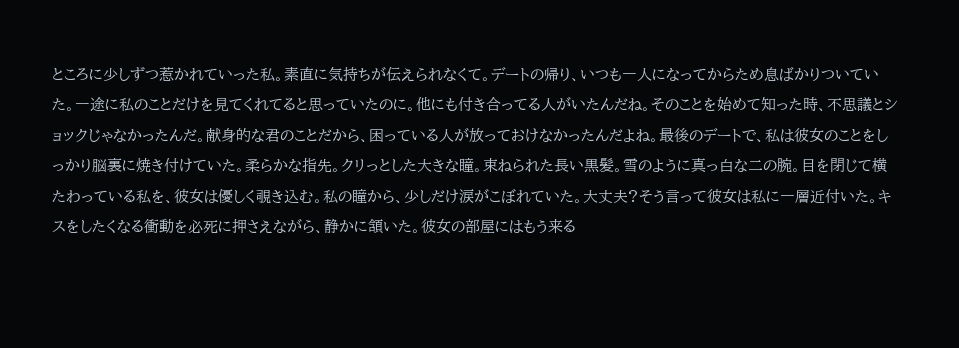ところに少しずつ惹かれていった私。素直に気持ちが伝えられなくて。デートの帰り、いつも一人になってからため息ばかりついていた。一途に私のことだけを見てくれてると思っていたのに。他にも付き合ってる人がいたんだね。そのことを始めて知った時、不思議とショックじゃなかったんだ。献身的な君のことだから、困っている人が放っておけなかったんだよね。最後のデートで、私は彼女のことをしっかり脳裏に焼き付けていた。柔らかな指先。クリっとした大きな瞳。束ねられた長い黒髪。雪のように真っ白な二の腕。目を閉じて横たわっている私を、彼女は優しく覗き込む。私の瞳から、少しだけ涙がこぼれていた。大丈夫?そう言って彼女は私に一層近付いた。キスをしたくなる衝動を必死に押さえながら、静かに頷いた。彼女の部屋にはもう来る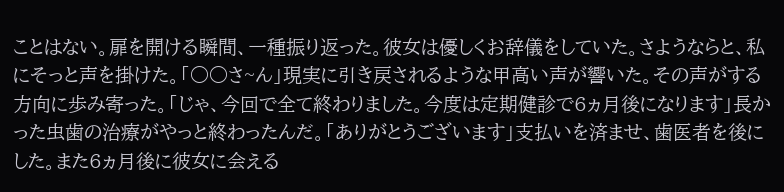ことはない。扉を開ける瞬間、一種振り返った。彼女は優しくお辞儀をしていた。さようならと、私にそっと声を掛けた。「○○さ~ん」現実に引き戻されるような甲高い声が響いた。その声がする方向に歩み寄った。「じゃ、今回で全て終わりました。今度は定期健診で6ヵ月後になります」長かった虫歯の治療がやっと終わったんだ。「ありがとうございます」支払いを済ませ、歯医者を後にした。また6ヵ月後に彼女に会える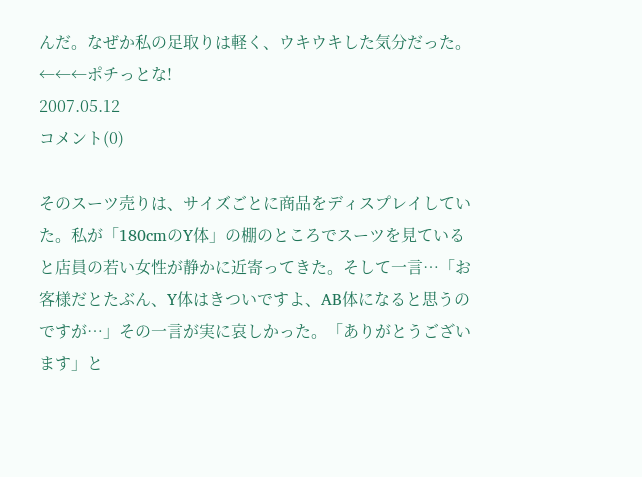んだ。なぜか私の足取りは軽く、ウキウキした気分だった。←←←ポチっとな!
2007.05.12
コメント(0)

そのスーツ売りは、サイズごとに商品をディスプレイしていた。私が「180cmのY体」の棚のところでスーツを見ていると店員の若い女性が静かに近寄ってきた。そして一言…「お客様だとたぶん、Y体はきついですよ、AB体になると思うのですが…」その一言が実に哀しかった。「ありがとうございます」と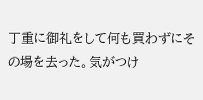丁重に御礼をして何も買わずにその場を去った。気がつけ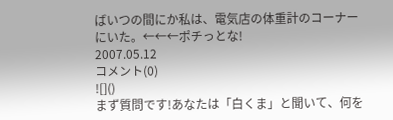ばいつの間にか私は、電気店の体重計のコーナーにいた。←←←ポチっとな!
2007.05.12
コメント(0)
![]()
まず質問です!あなたは「白くま」と聞いて、何を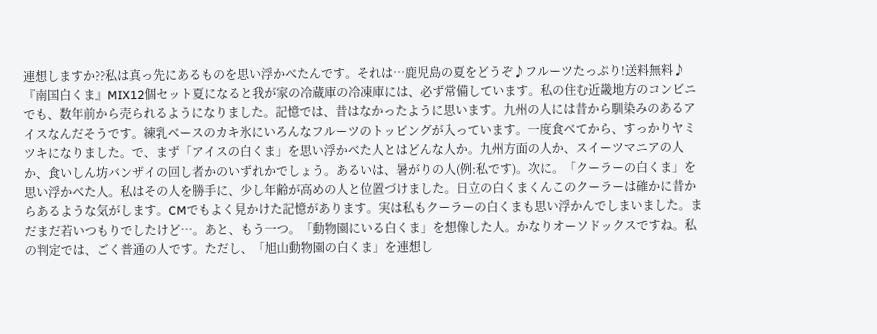連想しますか??私は真っ先にあるものを思い浮かべたんです。それは…鹿児島の夏をどうぞ♪フルーツたっぷり!送料無料♪『南国白くま』MIX12個セット夏になると我が家の冷蔵庫の冷凍庫には、必ず常備しています。私の住む近畿地方のコンビニでも、数年前から売られるようになりました。記憶では、昔はなかったように思います。九州の人には昔から馴染みのあるアイスなんだそうです。練乳ベースのカキ氷にいろんなフルーツのトッピングが入っています。一度食べてから、すっかりヤミツキになりました。で、まず「アイスの白くま」を思い浮かべた人とはどんな人か。九州方面の人か、スイーツマニアの人か、食いしん坊バンザイの回し者かのいずれかでしょう。あるいは、暑がりの人(例:私です)。次に。「クーラーの白くま」を思い浮かべた人。私はその人を勝手に、少し年齢が高めの人と位置づけました。日立の白くまくんこのクーラーは確かに昔からあるような気がします。CMでもよく見かけた記憶があります。実は私もクーラーの白くまも思い浮かんでしまいました。まだまだ若いつもりでしたけど…。あと、もう一つ。「動物園にいる白くま」を想像した人。かなりオーソドックスですね。私の判定では、ごく普通の人です。ただし、「旭山動物園の白くま」を連想し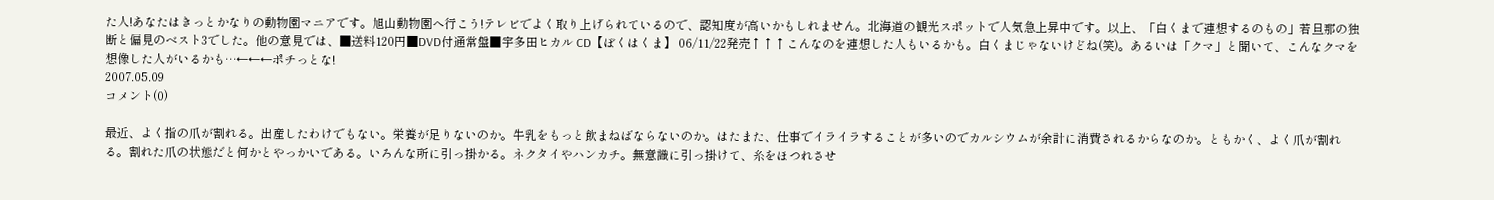た人!あなたはきっとかなりの動物園マニアです。旭山動物園へ行こう!テレビでよく取り上げられているので、認知度が高いかもしれません。北海道の観光スポットで人気急上昇中です。以上、「白くまで連想するのもの」若旦那の独断と偏見のベスト3でした。他の意見では、■送料120円■DVD付通常盤■宇多田ヒカル CD【ぼくはくま】 06/11/22発売↑↑↑こんなのを連想した人もいるかも。白くまじゃないけどね(笑)。あるいは「クマ」と聞いて、こんなクマを想像した人がいるかも…←←←ポチっとな!
2007.05.09
コメント(0)

最近、よく指の爪が割れる。出産したわけでもない。栄養が足りないのか。牛乳をもっと飲まねばならないのか。はたまた、仕事でイライラすることが多いのでカルシウムが余計に消費されるからなのか。ともかく、よく爪が割れる。割れた爪の状態だと何かとやっかいである。いろんな所に引っ掛かる。ネクタイやハンカチ。無意識に引っ掛けて、糸をほつれさせ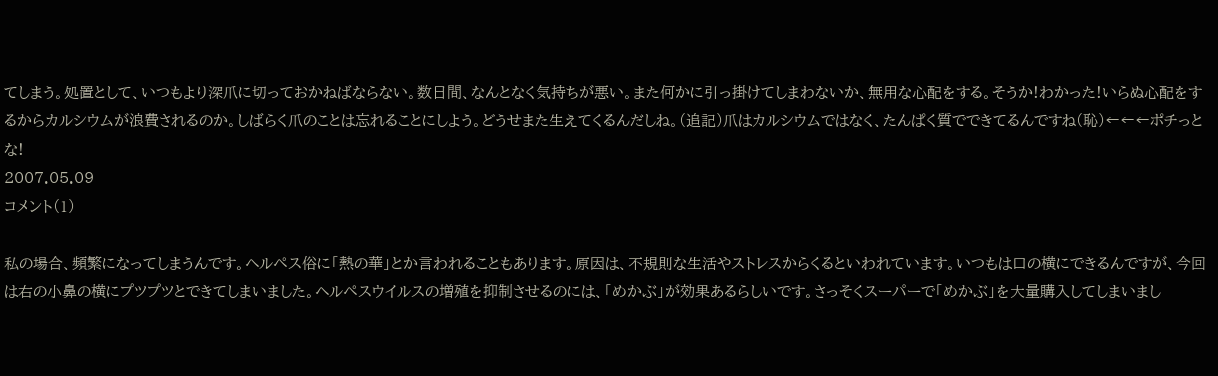てしまう。処置として、いつもより深爪に切っておかねばならない。数日間、なんとなく気持ちが悪い。また何かに引っ掛けてしまわないか、無用な心配をする。そうか!わかった!いらぬ心配をするからカルシウムが浪費されるのか。しばらく爪のことは忘れることにしよう。どうせまた生えてくるんだしね。(追記)爪はカルシウムではなく、たんぱく質でできてるんですね(恥)←←←ポチっとな!
2007.05.09
コメント(1)

私の場合、頻繁になってしまうんです。ヘルペス俗に「熱の華」とか言われることもあります。原因は、不規則な生活やストレスからくるといわれています。いつもは口の横にできるんですが、今回は右の小鼻の横にプツプツとできてしまいました。ヘルペスウイルスの増殖を抑制させるのには、「めかぶ」が効果あるらしいです。さっそくスーパーで「めかぶ」を大量購入してしまいまし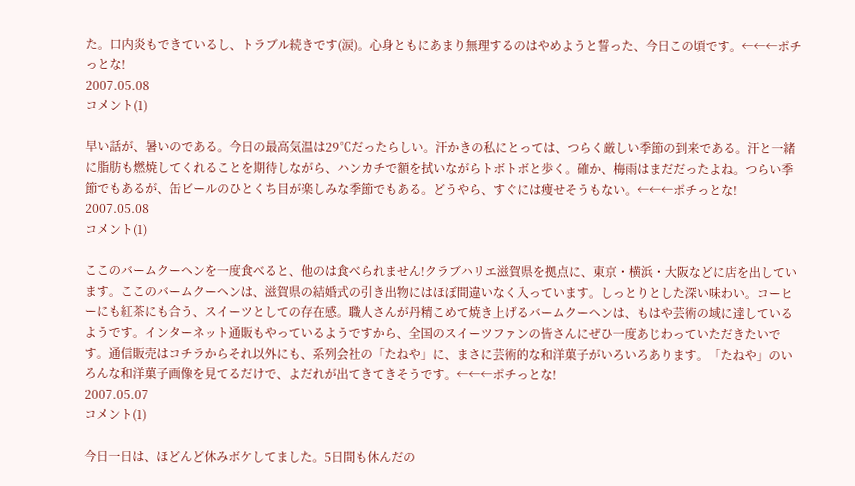た。口内炎もできているし、トラブル続きです(涙)。心身ともにあまり無理するのはやめようと誓った、今日この頃です。←←←ポチっとな!
2007.05.08
コメント(1)

早い話が、暑いのである。今日の最高気温は29℃だったらしい。汗かきの私にとっては、つらく厳しい季節の到来である。汗と一緒に脂肪も燃焼してくれることを期待しながら、ハンカチで額を拭いながらトボトボと歩く。確か、梅雨はまだだったよね。つらい季節でもあるが、缶ビールのひとくち目が楽しみな季節でもある。どうやら、すぐには痩せそうもない。←←←ポチっとな!
2007.05.08
コメント(1)

ここのバームクーヘンを一度食べると、他のは食べられません!クラブハリエ滋賀県を拠点に、東京・横浜・大阪などに店を出しています。ここのバームクーヘンは、滋賀県の結婚式の引き出物にはほぼ間違いなく入っています。しっとりとした深い味わい。コーヒーにも紅茶にも合う、スイーツとしての存在感。職人さんが丹精こめて焼き上げるバームクーヘンは、もはや芸術の域に達しているようです。インターネット通販もやっているようですから、全国のスイーツファンの皆さんにぜひ一度あじわっていただきたいです。通信販売はコチラからそれ以外にも、系列会社の「たねや」に、まさに芸術的な和洋菓子がいろいろあります。「たねや」のいろんな和洋菓子画像を見てるだけで、よだれが出てきてきそうです。←←←ポチっとな!
2007.05.07
コメント(1)

今日一日は、ほどんど休みボケしてました。5日間も休んだの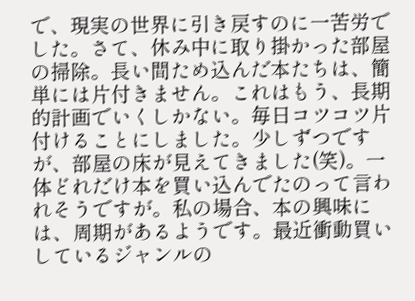で、現実の世界に引き戻すのに一苦労でした。さて、休み中に取り掛かった部屋の掃除。長い間ため込んだ本たちは、簡単には片付きません。これはもう、長期的計画でいくしかない。毎日コツコツ片付けることにしました。少しずつですが、部屋の床が見えてきました(笑)。一体どれだけ本を買い込んでたのって言われそうですが。私の場合、本の興味には、周期があるようです。最近衝動買いしているジャンルの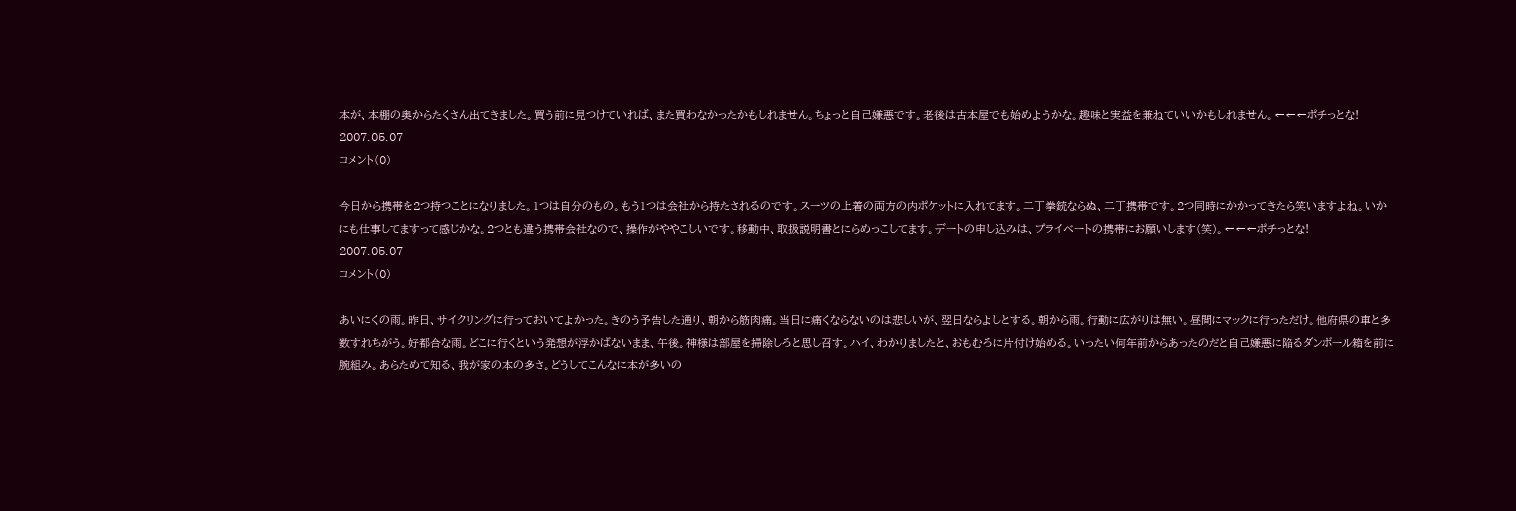本が、本棚の奥からたくさん出てきました。買う前に見つけていれば、また買わなかったかもしれません。ちょっと自己嫌悪です。老後は古本屋でも始めようかな。趣味と実益を兼ねていいかもしれません。←←←ポチっとな!
2007.05.07
コメント(0)

今日から携帯を2つ持つことになりました。1つは自分のもの。もう1つは会社から持たされるのです。スーツの上着の両方の内ポケットに入れてます。二丁拳銃ならぬ、二丁携帯です。2つ同時にかかってきたら笑いますよね。いかにも仕事してますって感じかな。2つとも違う携帯会社なので、操作がややこしいです。移動中、取扱説明書とにらめっこしてます。デートの申し込みは、プライベートの携帯にお願いします(笑)。←←←ポチっとな!
2007.05.07
コメント(0)

あいにくの雨。昨日、サイクリングに行っておいてよかった。きのう予告した通り、朝から筋肉痛。当日に痛くならないのは悲しいが、翌日ならよしとする。朝から雨。行動に広がりは無い。昼間にマックに行っただけ。他府県の車と多数すれちがう。好都合な雨。どこに行くという発想が浮かばないまま、午後。神様は部屋を掃除しろと思し召す。ハイ、わかりましたと、おもむろに片付け始める。いったい何年前からあったのだと自己嫌悪に陥るダンボール箱を前に腕組み。あらためて知る、我が家の本の多さ。どうしてこんなに本が多いの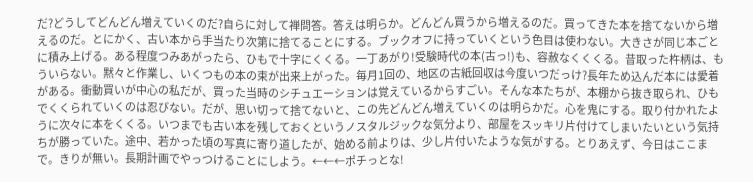だ?どうしてどんどん増えていくのだ?自らに対して禅問答。答えは明らか。どんどん買うから増えるのだ。買ってきた本を捨てないから増えるのだ。とにかく、古い本から手当たり次第に捨てることにする。ブックオフに持っていくという色目は使わない。大きさが同じ本ごとに積み上げる。ある程度つみあがったら、ひもで十字にくくる。一丁あがり!受験時代の本(古っ!)も、容赦なくくくる。昔取った杵柄は、もういらない。黙々と作業し、いくつもの本の束が出来上がった。毎月1回の、地区の古紙回収は今度いつだっけ?長年ため込んだ本には愛着がある。衝動買いが中心の私だが、買った当時のシチュエーションは覚えているからすごい。そんな本たちが、本棚から抜き取られ、ひもでくくられていくのは忍びない。だが、思い切って捨てないと、この先どんどん増えていくのは明らかだ。心を鬼にする。取り付かれたように次々に本をくくる。いつまでも古い本を残しておくというノスタルジックな気分より、部屋をスッキリ片付けてしまいたいという気持ちが勝っていた。途中、若かった頃の写真に寄り道したが、始める前よりは、少し片付いたような気がする。とりあえず、今日はここまで。きりが無い。長期計画でやっつけることにしよう。←←←ポチっとな!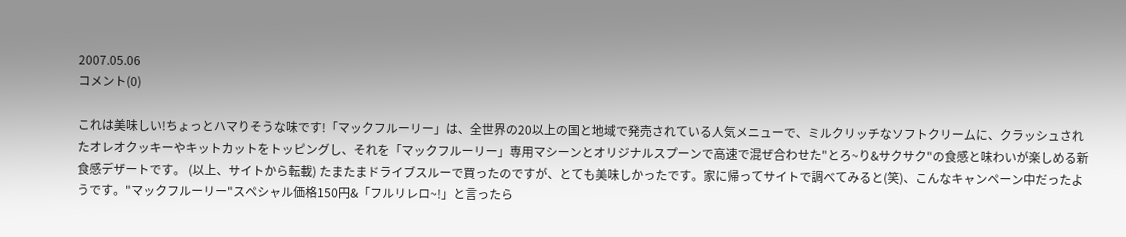2007.05.06
コメント(0)

これは美味しい!ちょっとハマりそうな味です!「マックフルーリー」は、全世界の20以上の国と地域で発売されている人気メニューで、ミルクリッチなソフトクリームに、クラッシュされたオレオクッキーやキットカットをトッピングし、それを「マックフルーリー」専用マシーンとオリジナルスプーンで高速で混ぜ合わせた"とろ~り&サクサク"の食感と味わいが楽しめる新食感デザートです。 (以上、サイトから転載) たまたまドライブスルーで買ったのですが、とても美味しかったです。家に帰ってサイトで調べてみると(笑)、こんなキャンペーン中だったようです。"マックフルーリー"スペシャル価格150円&「フルリレロ~!」と言ったら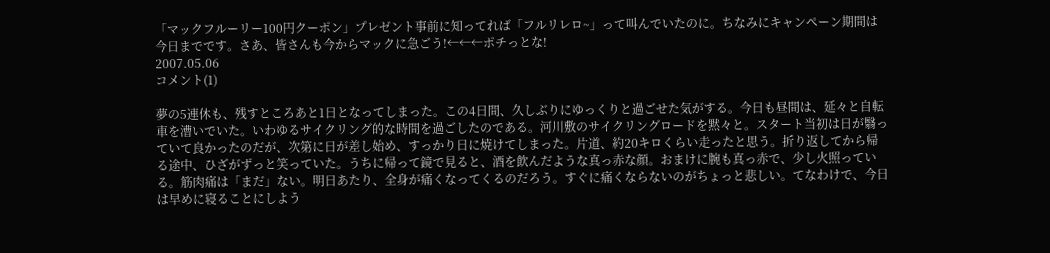「マックフルーリー100円クーポン」プレゼント事前に知ってれば「フルリレロ~」って叫んでいたのに。ちなみにキャンペーン期間は今日までです。さあ、皆さんも今からマックに急ごう!←←←ポチっとな!
2007.05.06
コメント(1)

夢の5連休も、残すところあと1日となってしまった。この4日間、久しぶりにゆっくりと過ごせた気がする。今日も昼間は、延々と自転車を漕いでいた。いわゆるサイクリング的な時間を過ごしたのである。河川敷のサイクリングロードを黙々と。スタート当初は日が翳っていて良かったのだが、次第に日が差し始め、すっかり日に焼けてしまった。片道、約20キロくらい走ったと思う。折り返してから帰る途中、ひざがずっと笑っていた。うちに帰って鏡で見ると、酒を飲んだような真っ赤な顔。おまけに腕も真っ赤で、少し火照っている。筋肉痛は「まだ」ない。明日あたり、全身が痛くなってくるのだろう。すぐに痛くならないのがちょっと悲しい。てなわけで、今日は早めに寝ることにしよう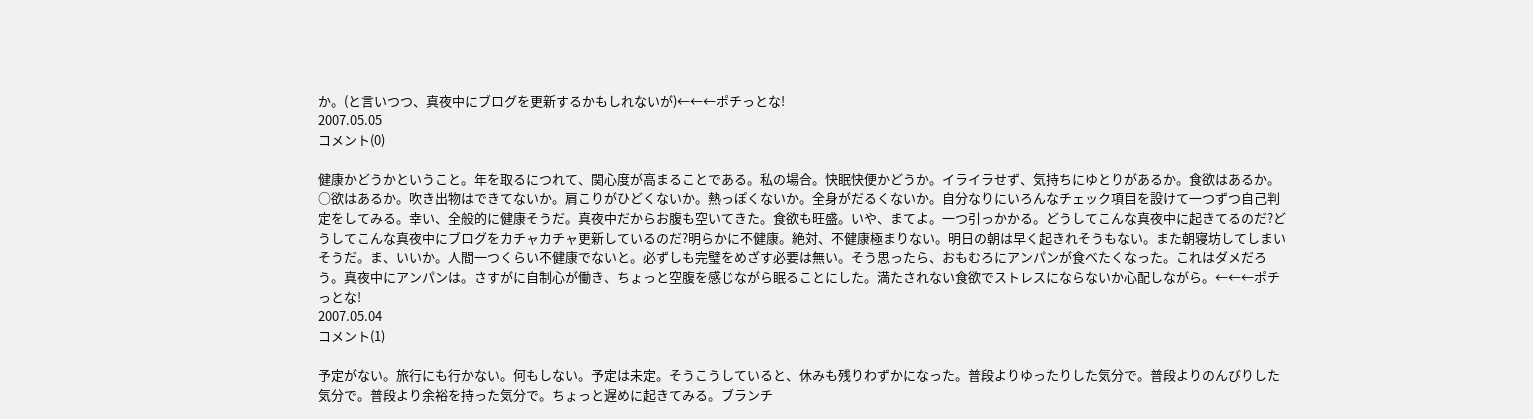か。(と言いつつ、真夜中にブログを更新するかもしれないが)←←←ポチっとな!
2007.05.05
コメント(0)

健康かどうかということ。年を取るにつれて、関心度が高まることである。私の場合。快眠快便かどうか。イライラせず、気持ちにゆとりがあるか。食欲はあるか。○欲はあるか。吹き出物はできてないか。肩こりがひどくないか。熱っぽくないか。全身がだるくないか。自分なりにいろんなチェック項目を設けて一つずつ自己判定をしてみる。幸い、全般的に健康そうだ。真夜中だからお腹も空いてきた。食欲も旺盛。いや、まてよ。一つ引っかかる。どうしてこんな真夜中に起きてるのだ?どうしてこんな真夜中にブログをカチャカチャ更新しているのだ?明らかに不健康。絶対、不健康極まりない。明日の朝は早く起きれそうもない。また朝寝坊してしまいそうだ。ま、いいか。人間一つくらい不健康でないと。必ずしも完璧をめざす必要は無い。そう思ったら、おもむろにアンパンが食べたくなった。これはダメだろう。真夜中にアンパンは。さすがに自制心が働き、ちょっと空腹を感じながら眠ることにした。満たされない食欲でストレスにならないか心配しながら。←←←ポチっとな!
2007.05.04
コメント(1)

予定がない。旅行にも行かない。何もしない。予定は未定。そうこうしていると、休みも残りわずかになった。普段よりゆったりした気分で。普段よりのんびりした気分で。普段より余裕を持った気分で。ちょっと遅めに起きてみる。ブランチ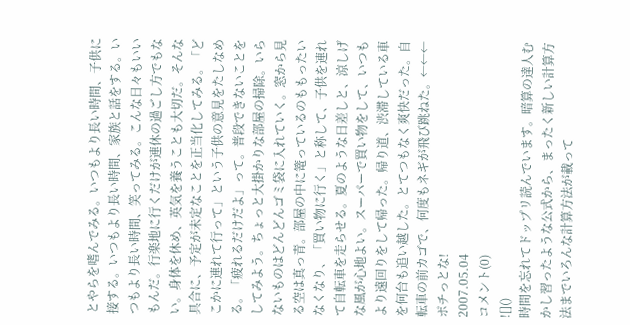とやらを嗜んでみる。いつもより長い時間、子供に接する。いつもより長い時間、家族と話をする。いつもより長い時間、笑ってみる。こんな日々もいいもんだ。行楽地に行くだけが連休の過ごし方でもない。身体を休め、英気を養うことも大切だ。そんな具合に、予定が未定なことを正当化してみる。「どこかに連れて行って」という子供の意見をたしなめる。「疲れるだけだよ」って。普段できないことをしてみよう。ちょっと大掛かりな部屋の掃除。いらないものはどんどんゴミ袋に入れていく。窓から見る空は真っ青。部屋の中に篭っているのももったいなくなり、「買い物に行く」と称して、子供を連れて自転車を走らせる。夏のような日差しと、涼しげな風が心地よい。スーパーで買い物をして、いつもより遠回りをして帰った。帰り道、渋滞している車を何台も追い越した。とてつもなく爽快だった。自転車の前カゴで、何度もネギが飛び跳ねた。←←←ポチっとな!
2007.05.04
コメント(0)
![]()
時間を忘れてドップリ読んでいます。暗算の達人むかし習ったような公式から、まったく新しい計算方法までいろんな計算方法が載って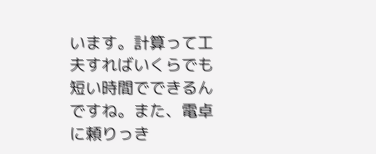います。計算って工夫すればいくらでも短い時間でできるんですね。また、電卓に頼りっき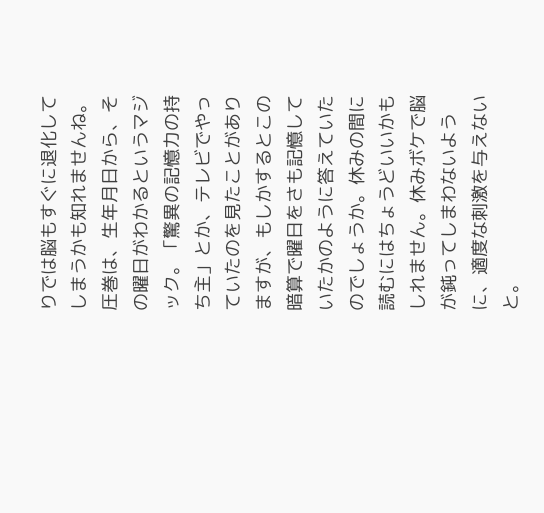りでは脳もすぐに退化してしまうかも知れませんね。圧巻は、生年月日から、その曜日がわかるというマジック。「驚異の記憶力の持ち主」とか、テレビでやっていたのを見たことがありますが、もしかするとこの暗算で曜日をさも記憶していたかのように答えていたのでしょうか。休みの間に読むにはちょうどいいかもしれません。休みボケで脳が鈍ってしまわないように、適度な刺激を与えないと。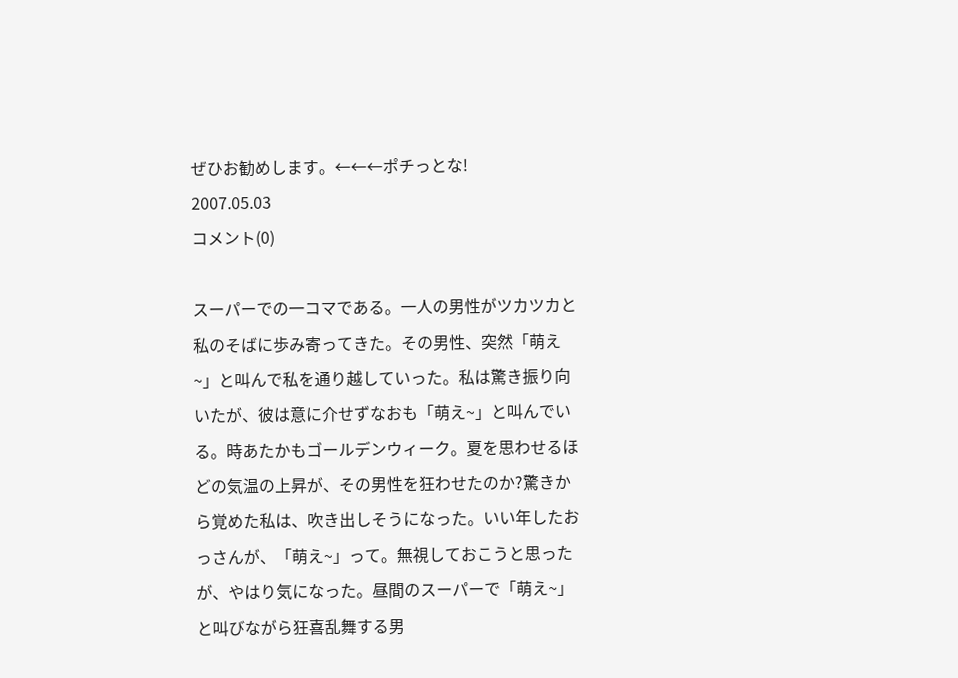ぜひお勧めします。←←←ポチっとな!
2007.05.03
コメント(0)

スーパーでの一コマである。一人の男性がツカツカと私のそばに歩み寄ってきた。その男性、突然「萌え~」と叫んで私を通り越していった。私は驚き振り向いたが、彼は意に介せずなおも「萌え~」と叫んでいる。時あたかもゴールデンウィーク。夏を思わせるほどの気温の上昇が、その男性を狂わせたのか?驚きから覚めた私は、吹き出しそうになった。いい年したおっさんが、「萌え~」って。無視しておこうと思ったが、やはり気になった。昼間のスーパーで「萌え~」と叫びながら狂喜乱舞する男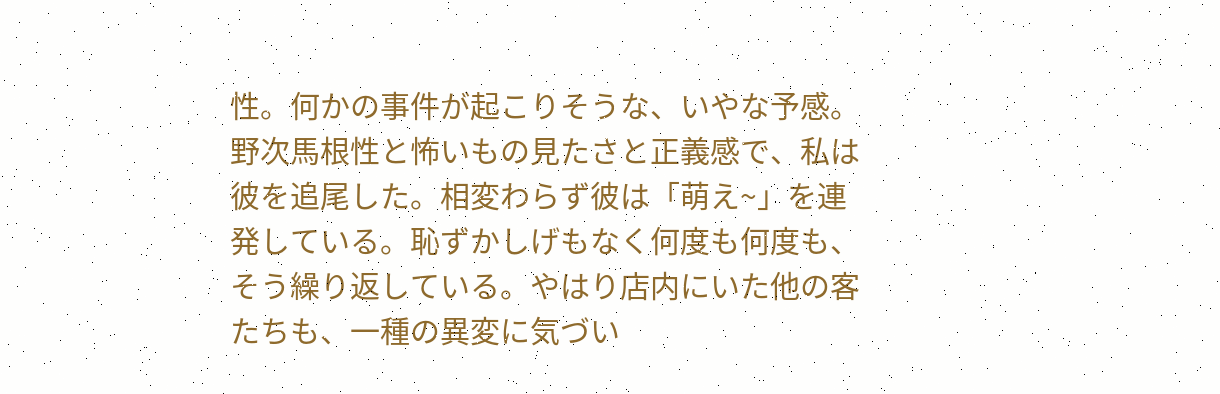性。何かの事件が起こりそうな、いやな予感。野次馬根性と怖いもの見たさと正義感で、私は彼を追尾した。相変わらず彼は「萌え~」を連発している。恥ずかしげもなく何度も何度も、そう繰り返している。やはり店内にいた他の客たちも、一種の異変に気づい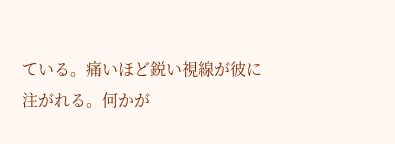ている。痛いほど鋭い視線が彼に注がれる。何かが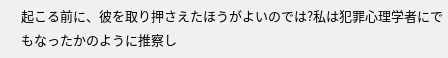起こる前に、彼を取り押さえたほうがよいのでは?私は犯罪心理学者にでもなったかのように推察し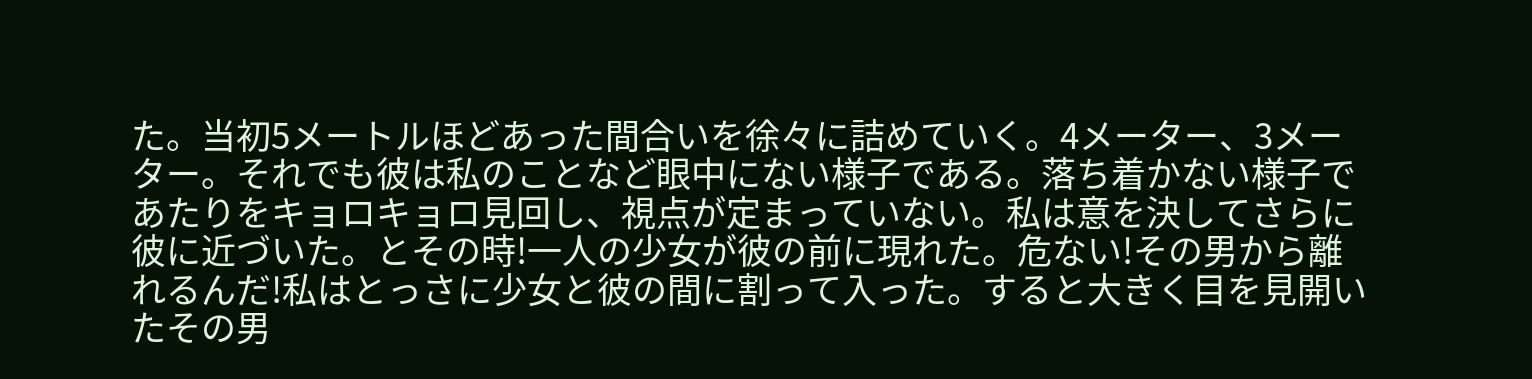た。当初5メートルほどあった間合いを徐々に詰めていく。4メーター、3メーター。それでも彼は私のことなど眼中にない様子である。落ち着かない様子であたりをキョロキョロ見回し、視点が定まっていない。私は意を決してさらに彼に近づいた。とその時!一人の少女が彼の前に現れた。危ない!その男から離れるんだ!私はとっさに少女と彼の間に割って入った。すると大きく目を見開いたその男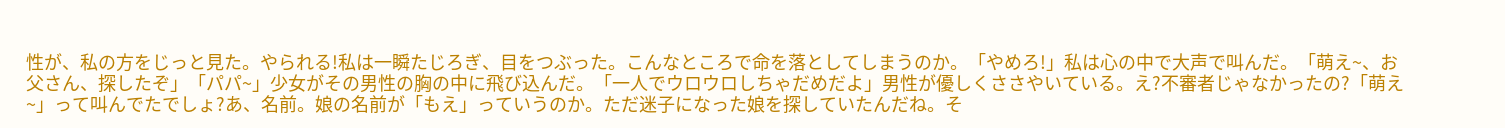性が、私の方をじっと見た。やられる!私は一瞬たじろぎ、目をつぶった。こんなところで命を落としてしまうのか。「やめろ!」私は心の中で大声で叫んだ。「萌え~、お父さん、探したぞ」「パパ~」少女がその男性の胸の中に飛び込んだ。「一人でウロウロしちゃだめだよ」男性が優しくささやいている。え?不審者じゃなかったの?「萌え~」って叫んでたでしょ?あ、名前。娘の名前が「もえ」っていうのか。ただ迷子になった娘を探していたんだね。そ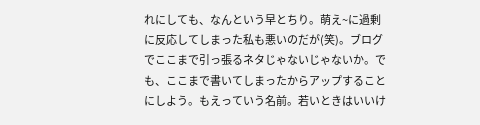れにしても、なんという早とちり。萌え~に過剰に反応してしまった私も悪いのだが(笑)。ブログでここまで引っ張るネタじゃないじゃないか。でも、ここまで書いてしまったからアップすることにしよう。もえっていう名前。若いときはいいけ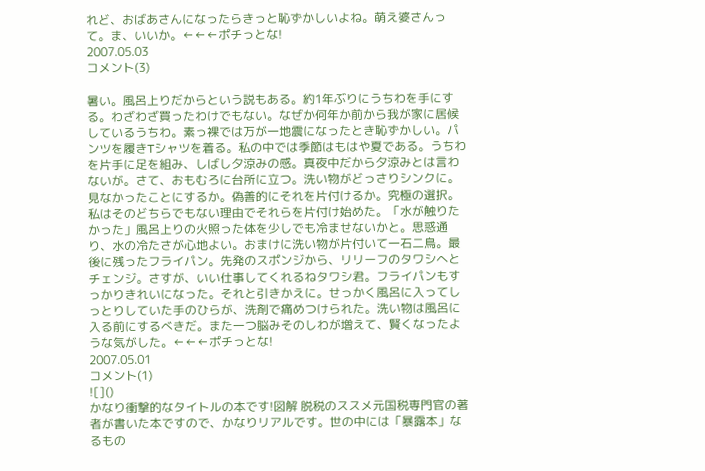れど、おばあさんになったらきっと恥ずかしいよね。萌え婆さんって。ま、いいか。←←←ポチっとな!
2007.05.03
コメント(3)

暑い。風呂上りだからという説もある。約1年ぶりにうちわを手にする。わざわざ買ったわけでもない。なぜか何年か前から我が家に居候しているうちわ。素っ裸では万が一地震になったとき恥ずかしい。パンツを履きTシャツを着る。私の中では季節はもはや夏である。うちわを片手に足を組み、しばし夕涼みの感。真夜中だから夕涼みとは言わないが。さて、おもむろに台所に立つ。洗い物がどっさりシンクに。見なかったことにするか。偽善的にそれを片付けるか。究極の選択。私はそのどちらでもない理由でそれらを片付け始めた。「水が触りたかった」風呂上りの火照った体を少しでも冷ませないかと。思惑通り、水の冷たさが心地よい。おまけに洗い物が片付いて一石二鳥。最後に残ったフライパン。先発のスポンジから、リリーフのタワシへとチェンジ。さすが、いい仕事してくれるねタワシ君。フライパンもすっかりきれいになった。それと引きかえに。せっかく風呂に入ってしっとりしていた手のひらが、洗剤で痛めつけられた。洗い物は風呂に入る前にするべきだ。また一つ脳みそのしわが増えて、賢くなったような気がした。←←←ポチっとな!
2007.05.01
コメント(1)
![]()
かなり衝撃的なタイトルの本です!図解 脱税のススメ元国税専門官の著者が書いた本ですので、かなりリアルです。世の中には「暴露本」なるもの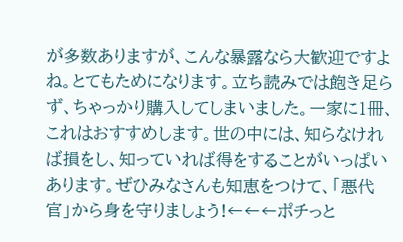が多数ありますが、こんな暴露なら大歓迎ですよね。とてもためになります。立ち読みでは飽き足らず、ちゃっかり購入してしまいました。一家に1冊、これはおすすめします。世の中には、知らなければ損をし、知っていれば得をすることがいっぱいあります。ぜひみなさんも知恵をつけて、「悪代官」から身を守りましょう!←←←ポチっと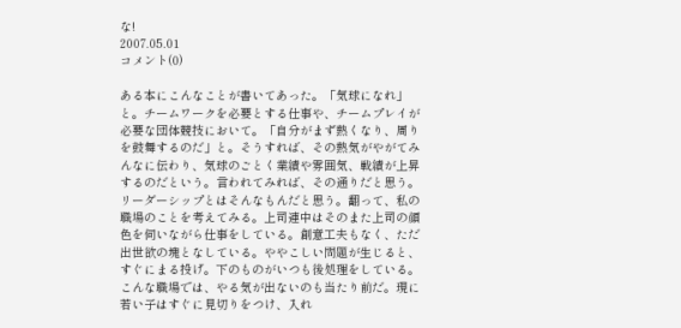な!
2007.05.01
コメント(0)

ある本にこんなことが書いてあった。「気球になれ」と。チームワークを必要とする仕事や、チームプレイが必要な団体競技において。「自分がまず熱くなり、周りを鼓舞するのだ」と。そうすれば、その熱気がやがてみんなに伝わり、気球のごとく業績や雰囲気、戦績が上昇するのだという。言われてみれば、その通りだと思う。リーダーシップとはそんなもんだと思う。翻って、私の職場のことを考えてみる。上司連中はそのまた上司の顔色を伺いながら仕事をしている。創意工夫もなく、ただ出世欲の塊となしている。ややこしい問題が生じると、すぐにまる投げ。下のものがいつも後処理をしている。こんな職場では、やる気が出ないのも当たり前だ。現に若い子はすぐに見切りをつけ、入れ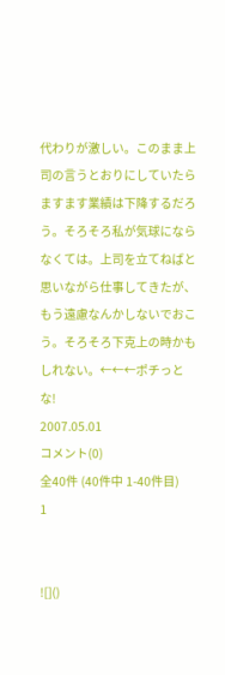代わりが激しい。このまま上司の言うとおりにしていたらますます業績は下降するだろう。そろそろ私が気球にならなくては。上司を立てねばと思いながら仕事してきたが、もう遠慮なんかしないでおこう。そろそろ下克上の時かもしれない。←←←ポチっとな!
2007.05.01
コメント(0)
全40件 (40件中 1-40件目)
1


![]()